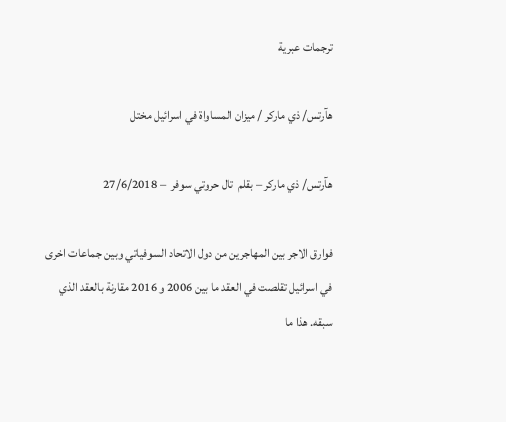ترجمات عبرية

هآرتس/ ذي ماركر / ميزان المساواة في اسرائيل مختل

هآرتس/ ذي ماركر – بقلم  تال حروتي سوفر  – 27/6/2018

فوارق الاجر بين المهاجرين من دول الاتحاد السوفياتي وبين جماعات اخرى في اسرائيل تقلصت في العقد ما بين 2006 و 2016 مقارنة بالعقد الذي سبقه. هذا ما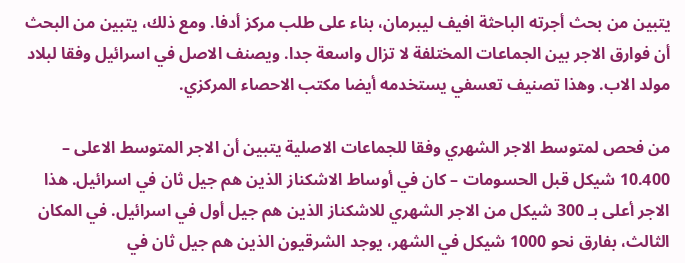يتبين من بحث أجرته الباحثة افيف ليبرمان، بناء على طلب مركز أدفا. ومع ذلك، يتبين من البحث أن فوارق الاجر بين الجماعات المختلفة لا تزال واسعة جدا. ويصنف الاصل في اسرائيل وفقا لبلاد مولد الاب. وهذا تصنيف تعسفي يستخدمه أيضا مكتب الاحصاء المركزي.

من فحص لمتوسط الاجر الشهري وفقا للجماعات الاصلية يتبين أن الاجر المتوسط الاعلى – 10.400 شيكل قبل الحسومات – كان في أوساط الاشكناز الذين هم جيل ثان في اسرائيل. هذا الاجر أعلى بـ 300 شيكل من الاجر الشهري للاشكناز الذين هم جيل أول في اسرائيل. في المكان الثالث، بفارق نحو 1000 شيكل في الشهر، يوجد الشرقيون الذين هم جيل ثان في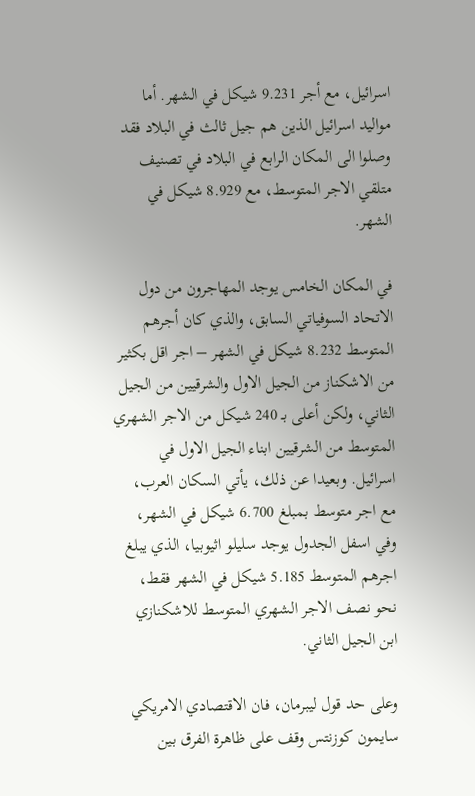اسرائيل، مع أجر 9.231 شيكل في الشهر. أما مواليد اسرائيل الذين هم جيل ثالث في البلاد فقد وصلوا الى المكان الرابع في البلاد في تصنيف متلقي الاجر المتوسط، مع 8.929 شيكل في الشهر.

في المكان الخامس يوجد المهاجرون من دول الاتحاد السوفياتي السابق، والذي كان أجرهم المتوسط 8.232 شيكل في الشهر – اجر اقل بكثير من الاشكناز من الجيل الاول والشرقيين من الجيل الثاني، ولكن أعلى بـ 240 شيكل من الاجر الشهري المتوسط من الشرقيين ابناء الجيل الاول في اسرائيل. وبعيدا عن ذلك، يأتي السكان العرب، مع اجر متوسط بمبلغ 6.700 شيكل في الشهر، وفي اسفل الجدول يوجد سليلو اثيوبيا، الذي يبلغ اجرهم المتوسط 5.185 شيكل في الشهر فقط، نحو نصف الاجر الشهري المتوسط للاشكنازي ابن الجيل الثاني.

وعلى حد قول ليبرمان، فان الاقتصادي الامريكي سايمون كوزنتس وقف على ظاهرة الفرق بين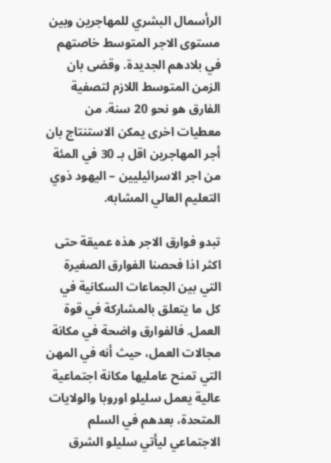الرأسمال البشري للمهاجرين وبين مستوى الاجر المتوسط خاصتهم في بلادهم الجديدة. وقضى بان الزمن المتوسط اللازم لتصفية الفارق هو نحو 20 سنة. من معطيات اخرى يمكن الاستنتاج بان أجر المهاجرين اقل بـ 30 في المئة من اجر الاسرائيليين – اليهود ذوي التعليم العالي المشابه.

تبدو فوارق الاجر هذه عميقة حتى اكثر اذا فحصنا الفوارق الصغيرة التي بين الجماعات السكانية في كل ما يتعلق بالمشاركة في قوة العمل. فالفوارق واضحة في مكانة مجالات العمل، حيث أنه في المهن التي تمنح عامليها مكانة اجتماعية عالية يعمل سليلو اوروبا والولايات المتحدة، بعدهم في السلم الاجتماعي ليأتي سليلو الشرق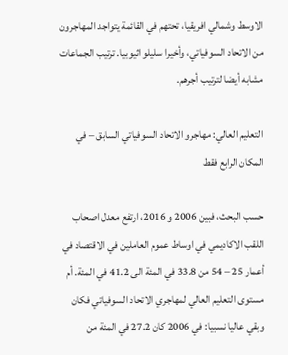الاوسط وشمالي افريقيا، تحتهم في القائمة يتواجد المهاجرون من الاتحاد السوفياتي، وأخيرا سليلو اثيوبيا. ترتيب الجماعات مشابه أيضا لترتيب أجرهم.

التعليم العالي: مهاجرو الاتحاد السوفياتي السابق – في المكان الرابع فقط

حسب البحث، فبين 2006 و 2016، ارتفع معدل اصحاب اللقب الاكاديمي في اوساط عموم العاملين في الاقتصاد في أعمار 25 – 54 من 33.8 في المئة الى 41.2 في المئة. أم مستوى التعليم العالي لمهاجري الاتحاد السوفياتي فكان وبقي عاليا نسبيا: في 2006 كان 27.2 في المئة من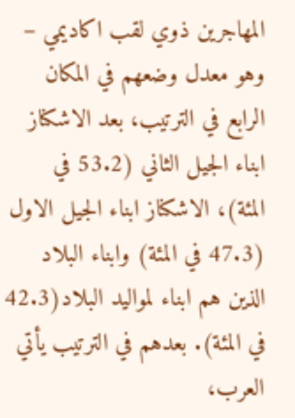المهاجرين ذوي لقب اكاديمي – وهو معدل وضعهم في المكان الرابع في الترتيب، بعد الاشكناز ابناء الجيل الثاني (53.2 في المئة)، الاشكناز ابناء الجيل الاول (47.3 في المئة) وابناء البلاد الذين هم ابناء لمواليد البلاد(42.3 في المئة). بعدهم في الترتيب يأتي العرب،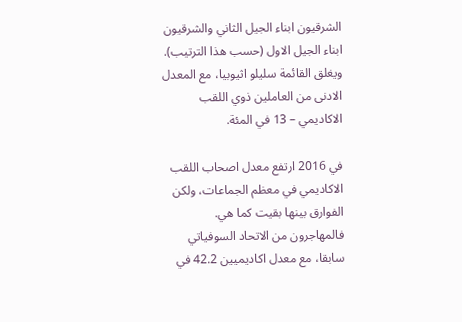الشرقيون ابناء الجيل الثاني والشرقيون ابناء الجيل الاول (حسب هذا الترتيب). ويغلق القائمة سليلو اثيوبيا، مع المعدل الادنى من العاملين ذوي اللقب الاكاديمي – 13 في المئة.

في 2016 ارتفع معدل اصحاب اللقب الاكاديمي في معظم الجماعات، ولكن الفوارق بينها بقيت كما هي. فالمهاجرون من الاتحاد السوفياتي سابقا، مع معدل اكاديميين 42.2 في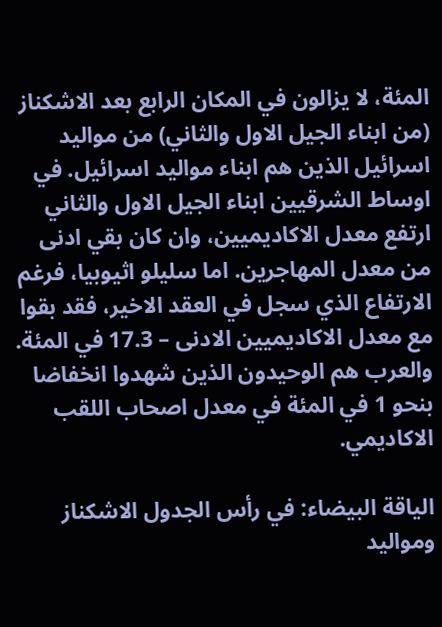المئة، لا يزالون في المكان الرابع بعد الاشكناز (من ابناء الجيل الاول والثاني) من مواليد اسرائيل الذين هم ابناء مواليد اسرائيل. في اوساط الشرقيين ابناء الجيل الاول والثاني ارتفع معدل الاكاديميين، وان كان بقي ادنى من معدل المهاجرين. اما سليلو اثيوبيا، فرغم الارتفاع الذي سجل في العقد الاخير، فقد بقوا مع معدل الاكاديميين الادنى – 17.3 في المئة. والعرب هم الوحيدون الذين شهدوا انخفاضا بنحو 1 في المئة في معدل اصحاب اللقب الاكاديمي.

الياقة البيضاء: في رأس الجدول الاشكناز ومواليد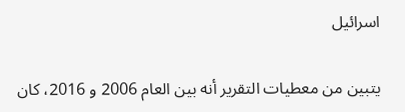اسرائيل

يتبين من معطيات التقرير أنه بين العام 2006 و 2016، كان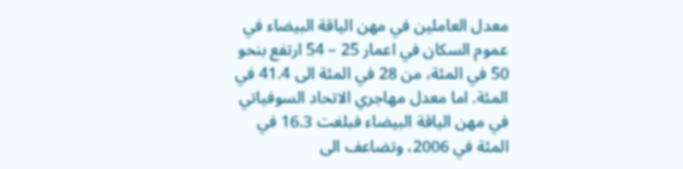معدل العاملين في مهن الياقة البيضاء في عموم السكان في اعمار 25 – 54 ارتفع بنحو 50 في المئة، من 28 في المئة الى 41.4 في المئة. اما معدل مهاجري الاتحاد السوفياتي في مهن الياقة البيضاء فبلغت 16.3 في المئة في 2006، وتضاعف الى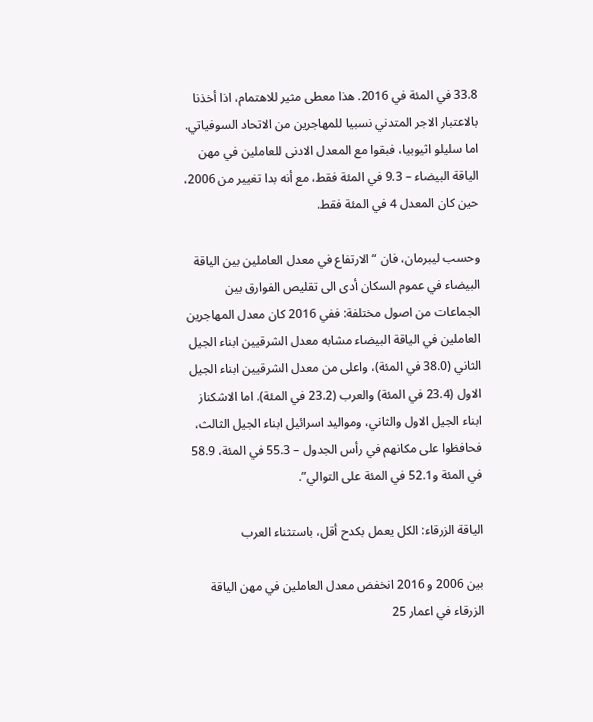33.8 في المئة في 2016. هذا معطى مثير للاهتمام، اذا أخذنا بالاعتبار الاجر المتدني نسبيا للمهاجرين من الاتحاد السوفياتي. اما سليلو اثيوبيا، فبقوا مع المعدل الادنى للعاملين في مهن الياقة البيضاء – 9.3 في المئة فقط، مع أنه بدا تغيير من 2006، حين كان المعدل 4 في المئة فقط.

وحسب ليبرمان، فان “الارتفاع في معدل العاملين بين الياقة البيضاء في عموم السكان أدى الى تقليص الفوارق بين الجماعات من اصول مختلفة: ففي 2016 كان معدل المهاجرين العاملين في الياقة البيضاء مشابه معدل الشرقيين ابناء الجيل الثاني (38.0 في المئة)، واعلى من معدل الشرقيين ابناء الجيل الاول (23.4 في المئة) والعرب (23.2 في المئة). اما الاشكناز ابناء الجيل الاول والثاني، ومواليد اسرائيل ابناء الجيل الثالث، فحافظوا على مكانهم في رأس الجدول – 55.3 في المئة، 58.9 في المئة و52.1 في المئة على التوالي”.

الياقة الزرقاء: الكل يعمل بكدح أقل، باستثناء العرب

بين 2006 و 2016 انخفض معدل العاملين في مهن الياقة الزرقاء في اعمار 25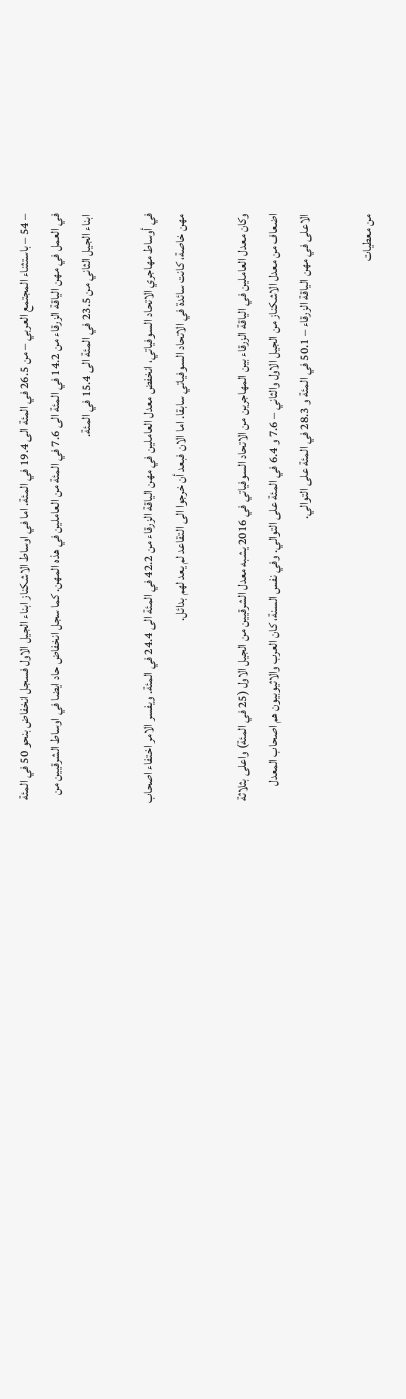– 54 – باستثناء المجتمع العربي – من 26.5 في المئة الى 19.4 في المئة. اما في اوساط الاشكناز ابناء الجيل الاول فسجل انخفاض بنحو 50 في المئة في العمل في مهن الياقة الزرقاء من 14.2 في المئة الى 7.6 في المئة من العاملين في هذه المهن. كما سجل انخفاض حاد ايضا في اوساط الشرقيين من ابناء الجيل الثاني من 23.5 في المئة الى 15.4 في المئة.

في أوساط مهاجري الاتحاد السوفياتي، انخفض معدل العاملين في مهن الياقة الزرقاء من 42.2 في المئة الى 24.4 في المئة. ويفسر الامر اختفاء اصحاب مهن خاصة، كانت سائدة في الاتحاد السوفياتي سابقا. اما الان فبعد أن خرجوا الى التقاعد لم يعد لهم بدائل.

وكان معدل العاملين في الياقة الزرقاء بين المهاجرين من الاتحاد السوفياتي في 2016 يشبه معدل الشرقيين من الجيل الاول (25 في المئة) واعلى بثلاثة اضعاف من معدل الاشكناز من الجيل الاول والثاني – 7.6 و 6.4 في المئة على التوالي. وفي نفس السنة، كان العرب والاثيوبيون هم اصحاب المعدل الاعلى في مهن الياقة الزرقاء – 50.1 في المئة و 28.3 في المئة على التوالي.

من معطيات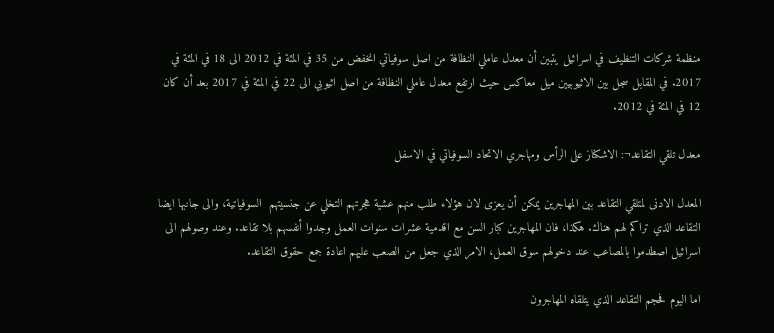منظمة شركات التنظيف في اسرائيل يتبين أن معدل عاملي النظافة من اصل سوفياتي انخفض من 35 في المئة في 2012 الى 18 في المئة في 2017. في المقابل سجل بين الاثيوبيين ميل معاكس حيث ارتفع معدل عاملي النظافة من اصل اثيوبي الى 22 في المئة في 2017 بعد أن كان 12 في المئة في 2012.

معدل تلقي التقاعد¬: الاشكناز على الرأس ومهاجري الاتحاد السوفياتي في الاسفل

المعدل الادنى لمتلقي التقاعد بين المهاجرين يمكن أن يعزى لان هؤلاء طلب منهم عشية هجرتهم التخلي عن جنسيتهم  السوفياتية، والى جانبها ايضا التقاعد الذي تراكم لهم هناك. هكذا، فان المهاجرين كبار السن مع اقدمية عشرات سنوات العمل وجدوا أنفسهم بلا تقاعد. وعند وصولهم الى اسرائيل اصطدموا بالمصاعب عند دخولهم سوق العمل، الامر الذي جعل من الصعب عليهم اعادة جمع حقوق التقاعد.

اما اليوم فحجم التقاعد الذي يتلقاه المهاجرون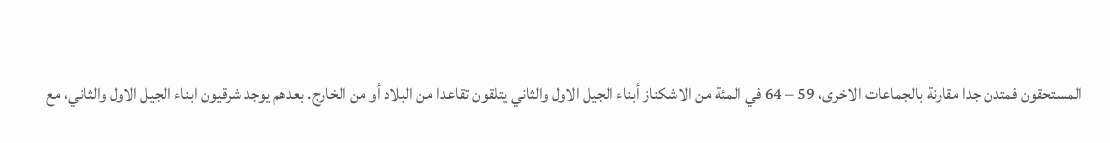المستحقون فمتدن جدا مقارنة بالجماعات الاخرى، 59 – 64 في المئة من الاشكناز أبناء الجيل الاول والثاني يتلقون تقاعدا من البلاد أو من الخارج. بعدهم يوجد شرقيون ابناء الجيل الاول والثاني، مع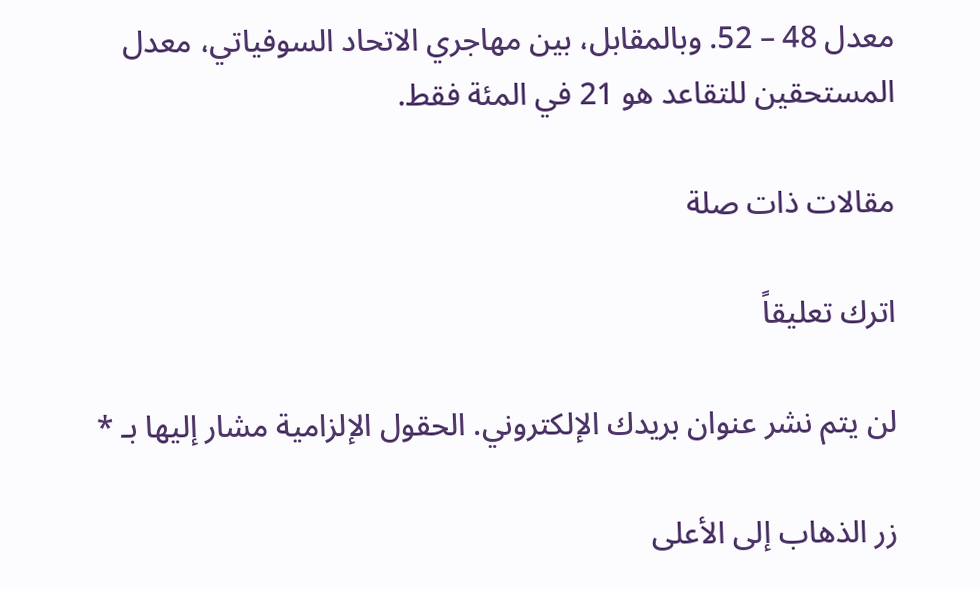معدل 48 – 52. وبالمقابل، بين مهاجري الاتحاد السوفياتي، معدل المستحقين للتقاعد هو 21 في المئة فقط.

مقالات ذات صلة

اترك تعليقاً

لن يتم نشر عنوان بريدك الإلكتروني. الحقول الإلزامية مشار إليها بـ *

زر الذهاب إلى الأعلى